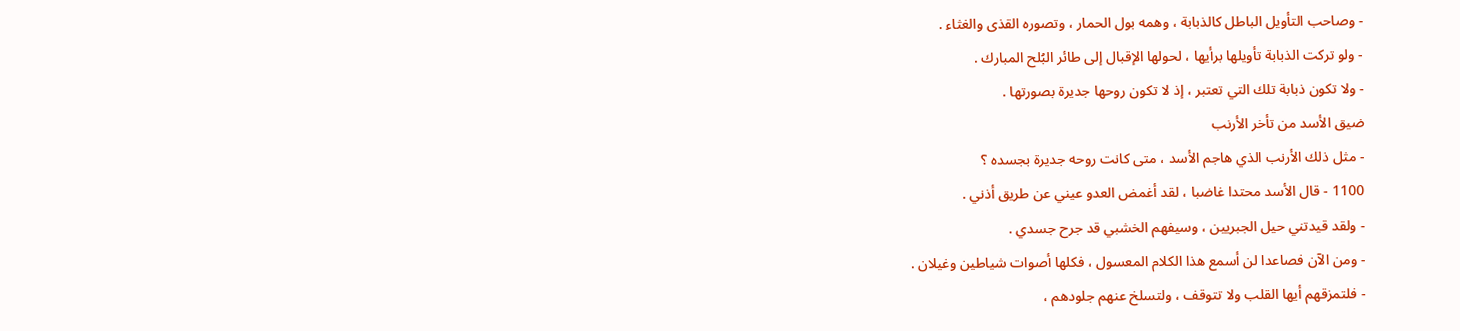- وصاحب التأويل الباطل كالذبابة ، وهمه بول الحمار ، وتصوره القذى والغثاء .
- ولو تركت الذبابة تأويلها برأيها ، لحولها الإقبال إلى طائر البُلح المبارك .
- ولا تكون ذبابة تلك التي تعتبر ، إذ لا تكون روحها جديرة بصورتها .
ضيق الأسد من تأخر الأرنب
- مثل ذلك الأرنب الذي هاجم الأسد ، متى كانت روحه جديرة بجسده ؟
1100 - قال الأسد محتدا غاضبا ، لقد أغمض العدو عيني عن طريق أذني .
- ولقد قيدتني حيل الجبريين ، وسيفهم الخشبي قد جرح جسدي .
- ومن الآن فصاعدا لن أسمع هذا الكلام المعسول ، فكلها أصوات شياطين وغيلان .
- فلتمزقهم أيها القلب ولا تتوقف ، ولتسلخ عنهم جلودهم ،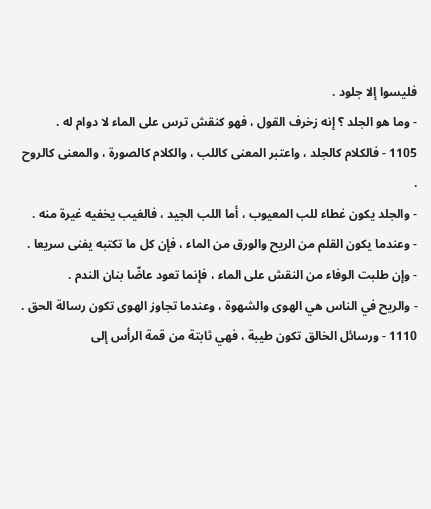فليسوا إلا جلود .
- وما هو الجلد ؟ إنه زخرف القول ، فهو كنقش ترس على الماء لا دوام له .
1105 - فالكلام كالجلد ، واعتبر المعنى كاللب ، والكلام كالصورة ، والمعنى كالروح .
- والجلد يكون غطاء للب المعيوب ، أما اللب الجيد ، فالغيب يخفيه غيرة منه .
- وعندما يكون القلم من الريح والورق من الماء ، فإن كل ما تكتبه يفنى سريعا .
- وإن طلبت الوفاء من النقش على الماء ، فإنما تعود عاضّا بنان الندم .
- والريح في الناس هي الهوى والشهوة ، وعندما تجاوز الهوى تكون رسالة الحق .
1110 - ورسائل الخالق تكون طيبة ، فهي ثابتة من قمة الرأس إلى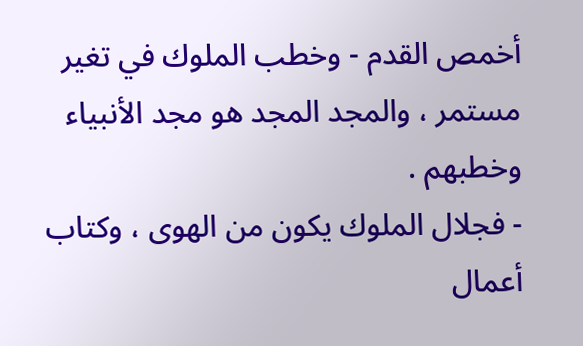أخمص القدم - وخطب الملوك في تغير مستمر ، والمجد المجد هو مجد الأنبياء وخطبهم .
- فجلال الملوك يكون من الهوى ، وكتاب أعمال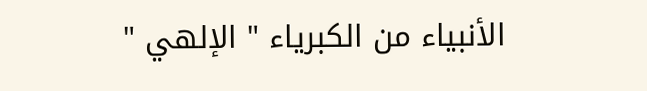الأنبياء من الكبرياء " الإلهي "